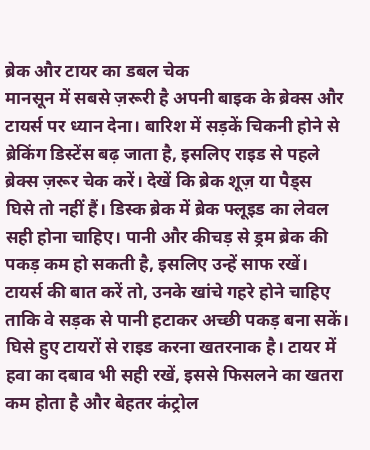ब्रेक और टायर का डबल चेक
मानसून में सबसे ज़रूरी है अपनी बाइक के ब्रेक्स और टायर्स पर ध्यान देना। बारिश में सड़कें चिकनी होने से ब्रेकिंग डिस्टेंस बढ़ जाता है, इसलिए राइड से पहले ब्रेक्स ज़रूर चेक करें। देखें कि ब्रेक शूज़ या पैड्स
घिसे तो नहीं हैं। डिस्क ब्रेक में ब्रेक फ्लूइड का लेवल सही होना चाहिए। पानी और कीचड़ से ड्रम ब्रेक की पकड़ कम हो सकती है, इसलिए उन्हें साफ रखें। टायर्स की बात करें तो, उनके खांचे गहरे होने चाहिए ताकि वे सड़क से पानी हटाकर अच्छी पकड़ बना सकें। घिसे हुए टायरों से राइड करना खतरनाक है। टायर में हवा का दबाव भी सही रखें, इससे फिसलने का खतरा कम होता है और बेहतर कंट्रोल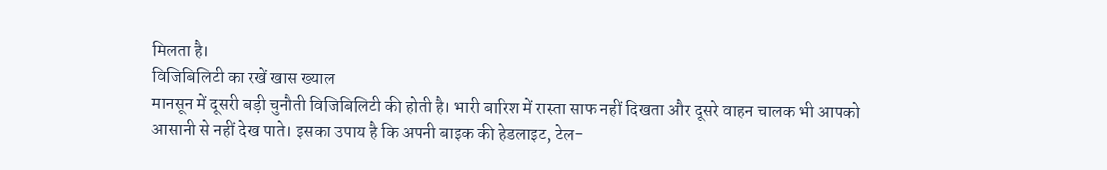मिलता है।
विजिबिलिटी का रखें खास ख्याल
मानसून में दूसरी बड़ी चुनौती विजिबिलिटी की होती है। भारी बारिश में रास्ता साफ नहीं दिखता और दूसरे वाहन चालक भी आपको आसानी से नहीं देख पाते। इसका उपाय है कि अपनी बाइक की हेडलाइट, टेल-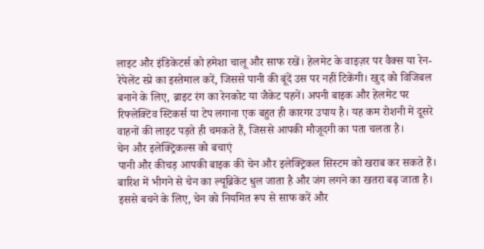लाइट और इंडिकेटर्स को हमेशा चालू और साफ रखें। हेलमेट के वाइज़र पर वैक्स या रेन-रेपेलेंट स्प्रे का इस्तेमाल करें, जिससे पानी की बूंदें उस पर नहीं टिकेंगी। खुद को विजिबल बनाने के लिए, ब्राइट रंग का रेनकोट या जैकेट पहनें। अपनी बाइक और हेलमेट पर रिफ्लेक्टिव स्टिकर्स या टेप लगाना एक बहुत ही कारगर उपाय है। यह कम रोशनी में दूसरे वाहनों की लाइट पड़ते ही चमकते हैं, जिससे आपकी मौजूदगी का पता चलता है।
चेन और इलेक्ट्रिकल्स को बचाएं
पानी और कीचड़ आपकी बाइक की चेन और इलेक्ट्रिकल सिस्टम को खराब कर सकते हैं। बारिश में भीगने से चेन का ल्यूब्रिकेंट धुल जाता है और जंग लगने का खतरा बढ़ जाता है। इससे बचने के लिए, चेन को नियमित रूप से साफ करें और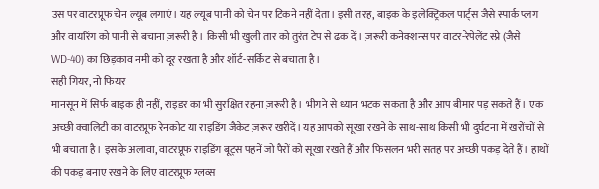उस पर वाटरप्रूफ चेन ल्यूब लगाएं। यह ल्यूब पानी को चेन पर टिकने नहीं देता। इसी तरह, बाइक के इलेक्ट्रिकल पार्ट्स जैसे स्पार्क प्लग और वायरिंग को पानी से बचाना ज़रूरी है। किसी भी खुली तार को तुरंत टेप से ढक दें। ज़रूरी कनेक्शन्स पर वाटर-रेपेलेंट स्प्रे (जैसे WD-40) का छिड़काव नमी को दूर रखता है और शॉर्ट-सर्किट से बचाता है।
सही गियर, नो फियर
मानसून में सिर्फ बाइक ही नहीं, राइडर का भी सुरक्षित रहना ज़रूरी है। भीगने से ध्यान भटक सकता है और आप बीमार पड़ सकते हैं। एक अच्छी क्वालिटी का वाटरप्रूफ रेनकोट या राइडिंग जैकेट ज़रूर खरीदें। यह आपको सूखा रखने के साथ-साथ किसी भी दुर्घटना में खरोंचों से भी बचाता है। इसके अलावा, वाटरप्रूफ राइडिंग बूट्स पहनें जो पैरों को सूखा रखते हैं और फिसलन भरी सतह पर अच्छी पकड़ देते हैं। हाथों की पकड़ बनाए रखने के लिए वाटरप्रूफ ग्लव्स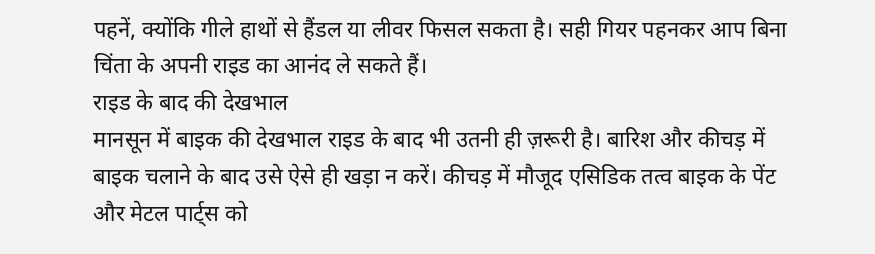पहनें, क्योंकि गीले हाथों से हैंडल या लीवर फिसल सकता है। सही गियर पहनकर आप बिना चिंता के अपनी राइड का आनंद ले सकते हैं।
राइड के बाद की देखभाल
मानसून में बाइक की देखभाल राइड के बाद भी उतनी ही ज़रूरी है। बारिश और कीचड़ में बाइक चलाने के बाद उसे ऐसे ही खड़ा न करें। कीचड़ में मौजूद एसिडिक तत्व बाइक के पेंट और मेटल पार्ट्स को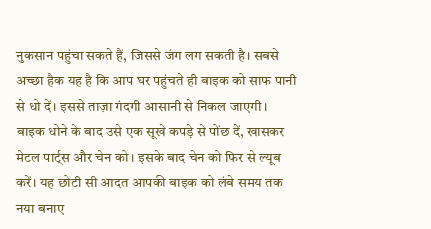नुकसान पहुंचा सकते हैं, जिससे जंग लग सकती है। सबसे अच्छा हैक यह है कि आप घर पहुंचते ही बाइक को साफ पानी से धो दें। इससे ताज़ा गंदगी आसानी से निकल जाएगी। बाइक धोने के बाद उसे एक सूखे कपड़े से पोंछ दें, खासकर मेटल पार्ट्स और चेन को। इसके बाद चेन को फिर से ल्यूब करें। यह छोटी सी आदत आपकी बाइक को लंबे समय तक नया बनाए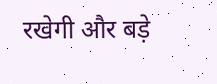रखेगी और बड़े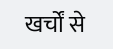खर्चों से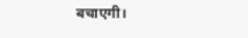बचाएगी।